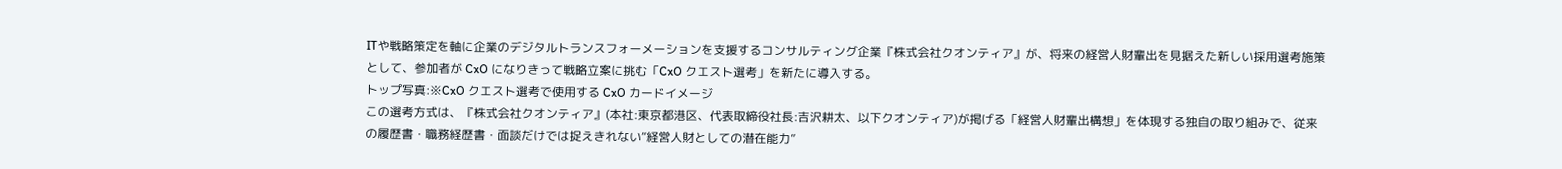ITや戦略策定を軸に企業のデジタルトランスフォーメーションを支援するコンサルティング企業『株式会社クオンティア』が、将来の経営人財輩出を見据えた新しい採用選考施策として、参加者が CxO になりきって戦略立案に挑む「CxO クエスト選考」を新たに導入する。
トップ写真:※CxO クエスト選考で使用する CxO カードイメージ
この選考方式は、『株式会社クオンティア』(本社:東京都港区、代表取締役社長:吉沢耕太、以下クオンティア)が掲げる「経営人財輩出構想」を体現する独自の取り組みで、従来の履歴書・職務経歴書・面談だけでは捉えきれない“経営人財としての潜在能力”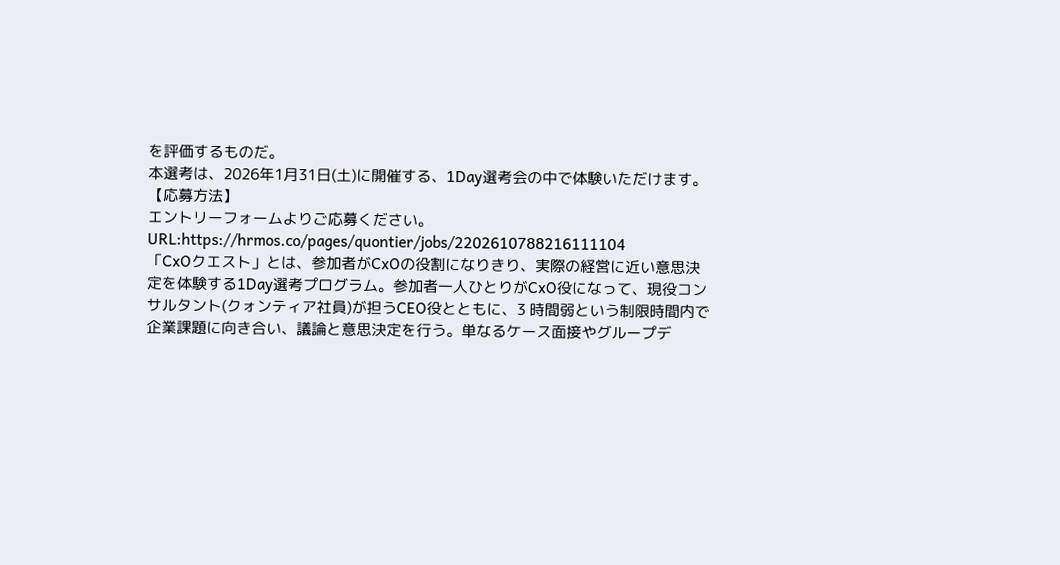を評価するものだ。
本選考は、2026年1月31日(土)に開催する、1Day選考会の中で体験いただけます。
【応募方法】
エントリーフォームよりご応募ください。
URL:https://hrmos.co/pages/quontier/jobs/2202610788216111104
「CxOクエスト」とは、参加者がCxOの役割になりきり、実際の経営に近い意思決定を体験する1Day選考プログラム。参加者一人ひとりがCxO役になって、現役コンサルタント(クォンティア社員)が担うCEO役とともに、3 時間弱という制限時間内で企業課題に向き合い、議論と意思決定を行う。単なるケース面接やグループデ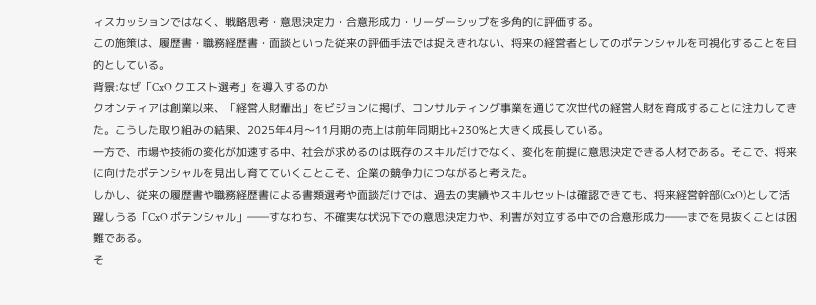ィスカッションではなく、戦略思考・意思決定力・合意形成力・リーダーシップを多角的に評価する。
この施策は、履歴書・職務経歴書・面談といった従来の評価手法では捉えきれない、将来の経営者としてのポテンシャルを可視化することを目的としている。
背景:なぜ「CxO クエスト選考」を導入するのか
クオンティアは創業以来、「経営人財輩出」をビジョンに掲げ、コンサルティング事業を通じて次世代の経営人財を育成することに注力してきた。こうした取り組みの結果、2025年4月〜11月期の売上は前年同期比+230%と大きく成長している。
一方で、市場や技術の変化が加速する中、社会が求めるのは既存のスキルだけでなく、変化を前提に意思決定できる人材である。そこで、将来に向けたポテンシャルを見出し育てていくことこそ、企業の競争力につながると考えた。
しかし、従来の履歴書や職務経歴書による書類選考や面談だけでは、過去の実績やスキルセットは確認できても、将来経営幹部(CxO)として活躍しうる「CxO ポテンシャル」――すなわち、不確実な状況下での意思決定力や、利害が対立する中での合意形成力――までを見抜くことは困難である。
そ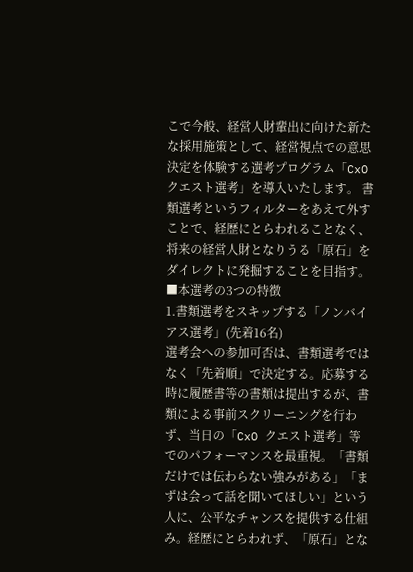こで今般、経営人財輩出に向けた新たな採用施策として、経営視点での意思決定を体験する選考プログラム「CxO クエスト選考」を導入いたします。 書類選考というフィルターをあえて外すことで、経歴にとらわれることなく、将来の経営人財となりうる「原石」をダイレクトに発掘することを目指す。
■本選考の3つの特徴
1.書類選考をスキップする「ノンバイアス選考」(先着16名)
選考会への参加可否は、書類選考ではなく「先着順」で決定する。応募する時に履歴書等の書類は提出するが、書類による事前スクリーニングを行わず、当日の「CxO クエスト選考」等でのパフォーマンスを最重視。「書類だけでは伝わらない強みがある」「まずは会って話を聞いてほしい」という人に、公平なチャンスを提供する仕組み。経歴にとらわれず、「原石」とな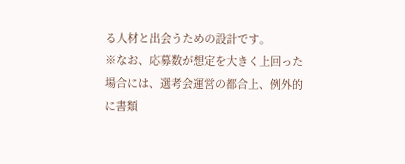る人材と出会うための設計です。
※なお、応募数が想定を大きく上回った場合には、選考会運営の都合上、例外的に書類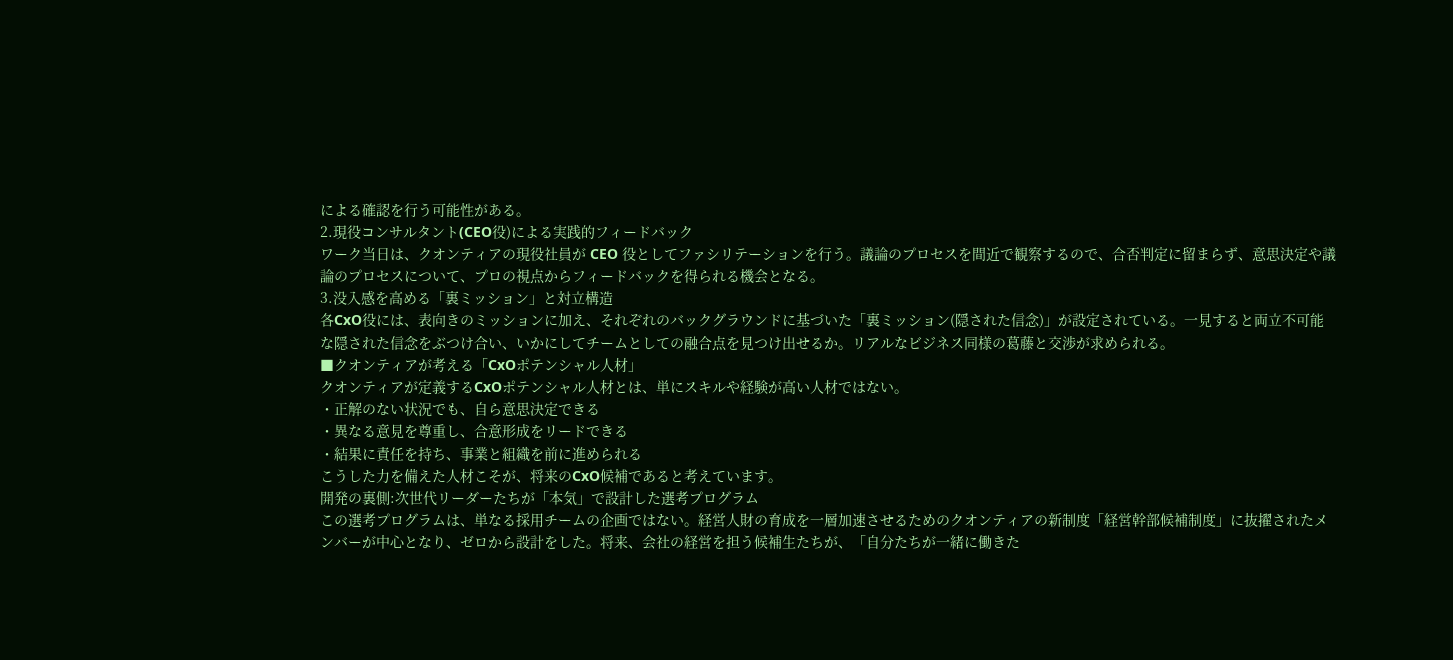による確認を行う可能性がある。
2.現役コンサルタント(CEO役)による実践的フィードバック
ワーク当日は、クオンティアの現役社員が CEO 役としてファシリテーションを行う。議論のプロセスを間近で観察するので、合否判定に留まらず、意思決定や議論のプロセスについて、プロの視点からフィードバックを得られる機会となる。
3.没入感を高める「裏ミッション」と対立構造
各CxO役には、表向きのミッションに加え、それぞれのバックグラウンドに基づいた「裏ミッション(隠された信念)」が設定されている。一見すると両立不可能な隠された信念をぶつけ合い、いかにしてチームとしての融合点を見つけ出せるか。リアルなビジネス同様の葛藤と交渉が求められる。
■クオンティアが考える「CxOポテンシャル人材」
クオンティアが定義するCxOポテンシャル人材とは、単にスキルや経験が高い人材ではない。
・正解のない状況でも、自ら意思決定できる
・異なる意見を尊重し、合意形成をリードできる
・結果に責任を持ち、事業と組織を前に進められる
こうした力を備えた人材こそが、将来のCxO候補であると考えています。
開発の裏側:次世代リーダーたちが「本気」で設計した選考プログラム
この選考プログラムは、単なる採用チームの企画ではない。経営人財の育成を一層加速させるためのクオンティアの新制度「経営幹部候補制度」に抜擢されたメンバーが中心となり、ゼロから設計をした。将来、会社の経営を担う候補生たちが、「自分たちが一緒に働きた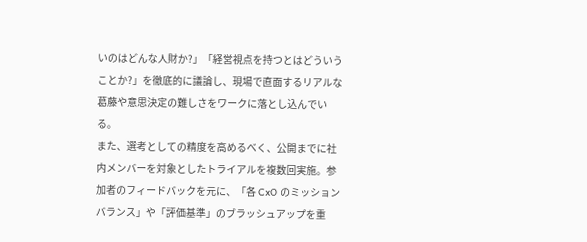いのはどんな人財か?」「経営視点を持つとはどういうことか?」を徹底的に議論し、現場で直面するリアルな葛藤や意思決定の難しさをワークに落とし込んでいる。
また、選考としての精度を高めるべく、公開までに社内メンバーを対象としたトライアルを複数回実施。参加者のフィードバックを元に、「各 CxO のミッションバランス」や「評価基準」のブラッシュアップを重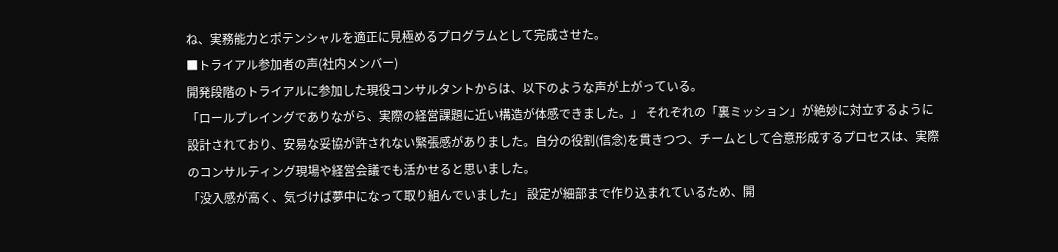ね、実務能力とポテンシャルを適正に見極めるプログラムとして完成させた。
■トライアル参加者の声(社内メンバー)
開発段階のトライアルに参加した現役コンサルタントからは、以下のような声が上がっている。
「ロールプレイングでありながら、実際の経営課題に近い構造が体感できました。」 それぞれの「裏ミッション」が絶妙に対立するように設計されており、安易な妥協が許されない緊張感がありました。自分の役割(信念)を貫きつつ、チームとして合意形成するプロセスは、実際のコンサルティング現場や経営会議でも活かせると思いました。
「没入感が高く、気づけば夢中になって取り組んでいました」 設定が細部まで作り込まれているため、開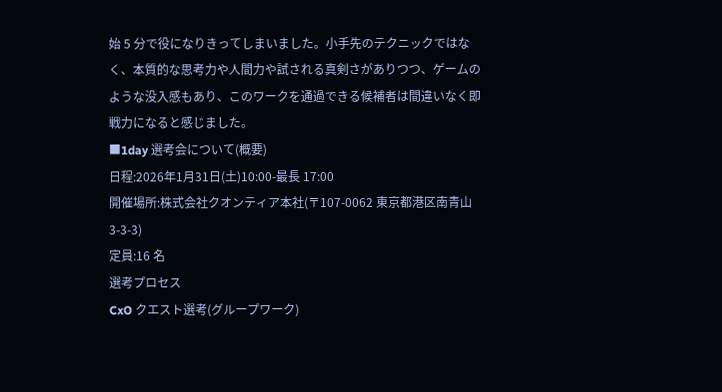始 5 分で役になりきってしまいました。小手先のテクニックではなく、本質的な思考力や人間力や試される真剣さがありつつ、ゲームのような没入感もあり、このワークを通過できる候補者は間違いなく即戦力になると感じました。
■1day 選考会について(概要)
日程:2026年1月31日(土)10:00-最長 17:00
開催場所:株式会社クオンティア本社(〒107-0062 東京都港区南青山3-3-3)
定員:16 名
選考プロセス
CxO クエスト選考(グループワーク)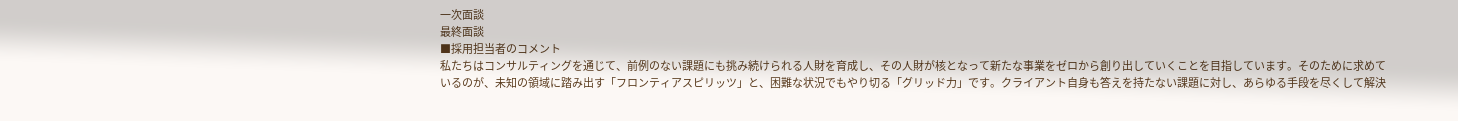一次面談
最終面談
■採用担当者のコメント
私たちはコンサルティングを通じて、前例のない課題にも挑み続けられる人財を育成し、その人財が核となって新たな事業をゼロから創り出していくことを目指しています。そのために求めているのが、未知の領域に踏み出す「フロンティアスピリッツ」と、困難な状況でもやり切る「グリッド力」です。クライアント自身も答えを持たない課題に対し、あらゆる手段を尽くして解決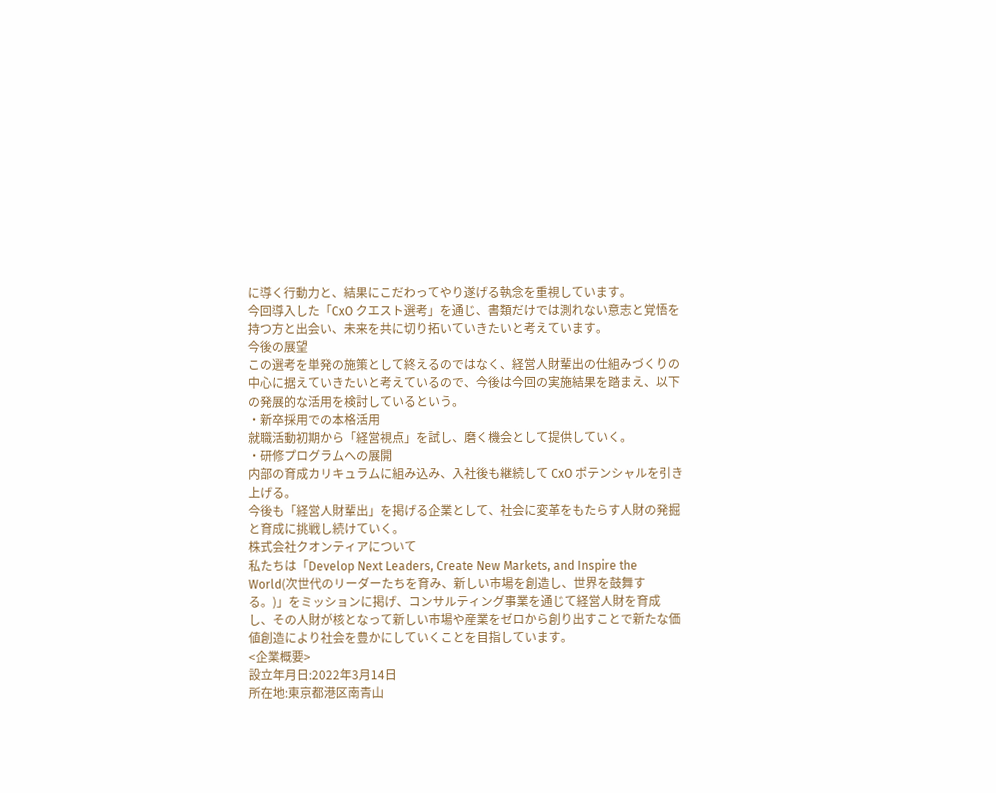に導く行動力と、結果にこだわってやり遂げる執念を重視しています。
今回導入した「CxO クエスト選考」を通じ、書類だけでは測れない意志と覚悟を持つ方と出会い、未来を共に切り拓いていきたいと考えています。
今後の展望
この選考を単発の施策として終えるのではなく、経営人財輩出の仕組みづくりの中心に据えていきたいと考えているので、今後は今回の実施結果を踏まえ、以下の発展的な活用を検討しているという。
・新卒採用での本格活用
就職活動初期から「経営視点」を試し、磨く機会として提供していく。
・研修プログラムへの展開
内部の育成カリキュラムに組み込み、入社後も継続して CxO ポテンシャルを引き上げる。
今後も「経営人財輩出」を掲げる企業として、社会に変革をもたらす人財の発掘と育成に挑戦し続けていく。
株式会社クオンティアについて
私たちは「Develop Next Leaders, Create New Markets, and Inspire the World(次世代のリーダーたちを育み、新しい市場を創造し、世界を鼓舞する。)」をミッションに掲げ、コンサルティング事業を通じて経営人財を育成し、その人財が核となって新しい市場や産業をゼロから創り出すことで新たな価値創造により社会を豊かにしていくことを目指しています。
<企業概要>
設立年月日:2022年3月14日
所在地:東京都港区南青山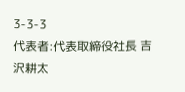3-3-3
代表者:代表取締役社長 吉沢耕太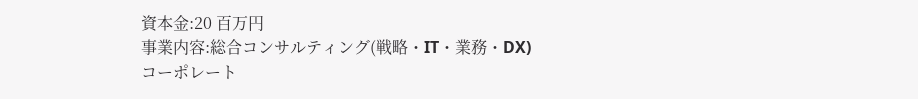資本金:20 百万円
事業内容:総合コンサルティング(戦略・IT・業務・DX)
コーポレート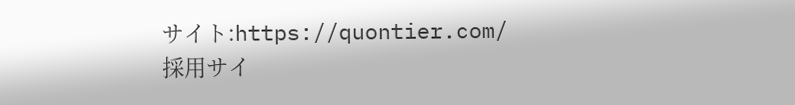サイト:https://quontier.com/
採用サイ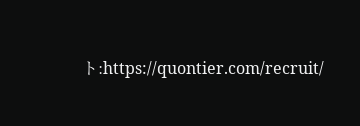ト:https://quontier.com/recruit/